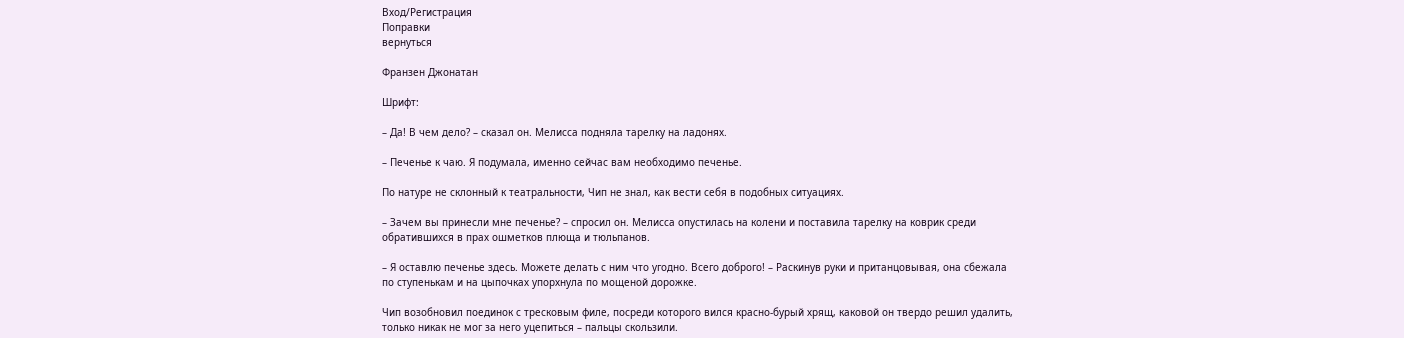Вход/Регистрация
Поправки
вернуться

Франзен Джонатан

Шрифт:

– Да! В чем дело? – сказал он. Мелисса подняла тарелку на ладонях.

– Печенье к чаю. Я подумала, именно сейчас вам необходимо печенье.

По натуре не склонный к театральности, Чип не знал, как вести себя в подобных ситуациях.

– Зачем вы принесли мне печенье? – спросил он. Мелисса опустилась на колени и поставила тарелку на коврик среди обратившихся в прах ошметков плюща и тюльпанов.

– Я оставлю печенье здесь. Можете делать с ним что угодно. Всего доброго! – Раскинув руки и пританцовывая, она сбежала по ступенькам и на цыпочках упорхнула по мощеной дорожке.

Чип возобновил поединок с тресковым филе, посреди которого вился красно-бурый хрящ, каковой он твердо решил удалить, только никак не мог за него уцепиться – пальцы скользили.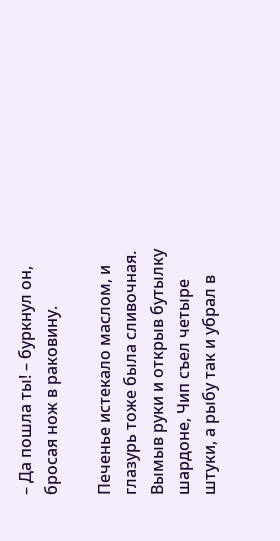– Да пошла ты! – буркнул он, бросая нож в раковину.

Печенье истекало маслом, и глазурь тоже была сливочная. Вымыв руки и открыв бутылку шардоне, Чип съел четыре штуки, а рыбу так и убрал в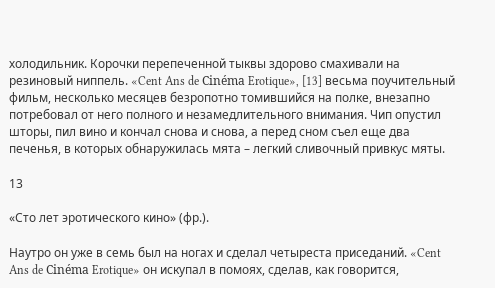холодильник. Корочки перепеченной тыквы здорово смахивали на резиновый ниппель. «Cent Ans de Cinéma Erotique», [13] весьма поучительный фильм, несколько месяцев безропотно томившийся на полке, внезапно потребовал от него полного и незамедлительного внимания. Чип опустил шторы, пил вино и кончал снова и снова, а перед сном съел еще два печенья, в которых обнаружилась мята – легкий сливочный привкус мяты.

13

«Сто лет эротического кино» (фр.).

Наутро он уже в семь был на ногах и сделал четыреста приседаний. «Cent Ans de Cinéma Erotique» он искупал в помоях, сделав, как говорится,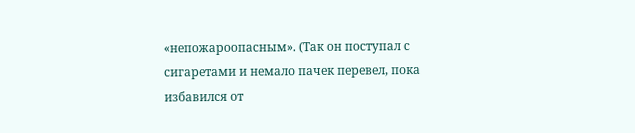«непожароопасным». (Так он поступал с сигаретами и немало пачек перевел, пока избавился от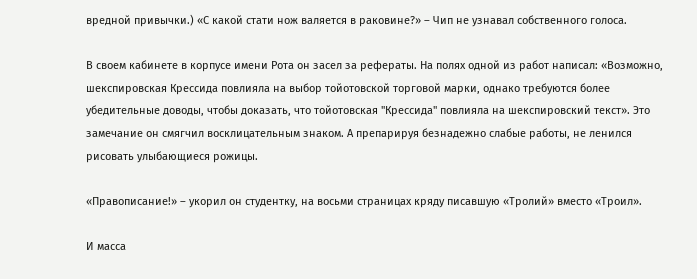вредной привычки.) «С какой стати нож валяется в раковине?» – Чип не узнавал собственного голоса.

В своем кабинете в корпусе имени Рота он засел за рефераты. На полях одной из работ написал: «Возможно, шекспировская Крессида повлияла на выбор тойотовской торговой марки, однако требуются более убедительные доводы, чтобы доказать, что тойотовская "Крессида" повлияла на шекспировский текст». Это замечание он смягчил восклицательным знаком. А препарируя безнадежно слабые работы, не ленился рисовать улыбающиеся рожицы.

«Правописание!» – укорил он студентку, на восьми страницах кряду писавшую «Тролий» вместо «Троил».

И масса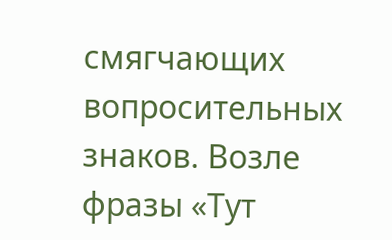смягчающих вопросительных знаков. Возле фразы «Тут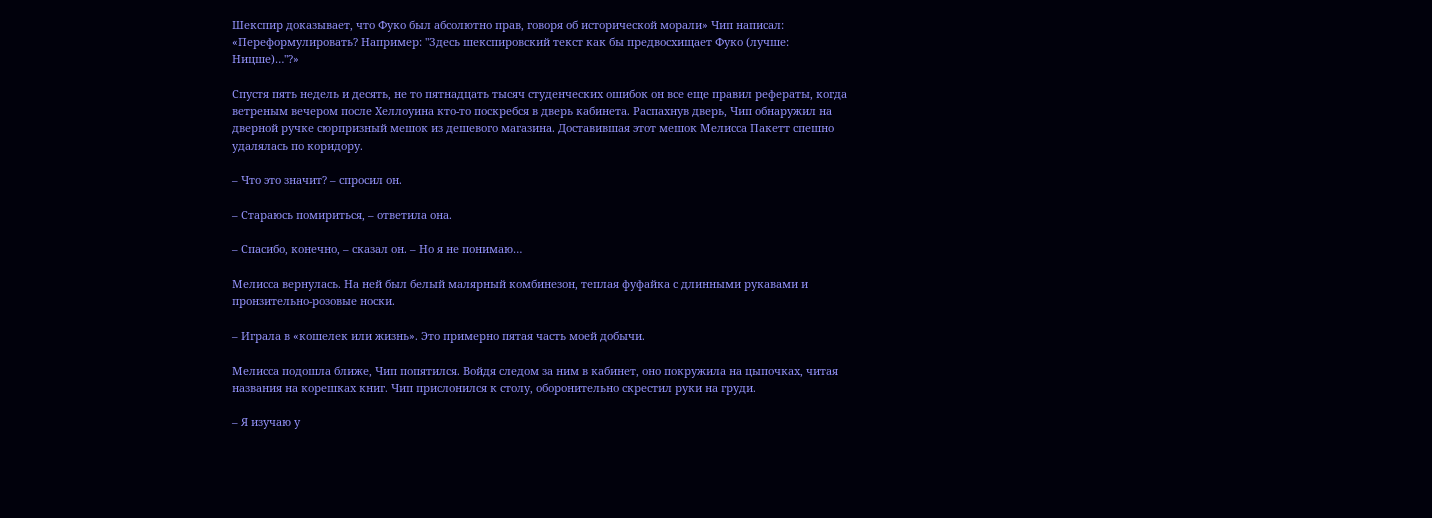Шекспир доказывает, что Фуко был абсолютно прав, говоря об исторической морали» Чип написал: «Переформулировать? Например: "Здесь шекспировский текст как бы предвосхищает Фуко (лучше: Ницше)…"?»

Спустя пять недель и десять, не то пятнадцать тысяч студенческих ошибок он все еще правил рефераты, когда ветреным вечером после Хеллоуина кто-то поскребся в дверь кабинета. Распахнув дверь, Чип обнаружил на дверной ручке сюрпризный мешок из дешевого магазина. Доставившая этот мешок Мелисса Пакетт спешно удалялась по коридору.

– Что это значит? – спросил он.

– Стараюсь помириться, – ответила она.

– Спасибо, конечно, – сказал он. – Но я не понимаю…

Мелисса вернулась. На ней был белый малярный комбинезон, теплая фуфайка с длинными рукавами и пронзительно-розовые носки.

– Играла в «кошелек или жизнь». Это примерно пятая часть моей добычи.

Мелисса подошла ближе, Чип попятился. Войдя следом за ним в кабинет, оно покружила на цыпочках, читая названия на корешках книг. Чип прислонился к столу, оборонительно скрестил руки на груди.

– Я изучаю у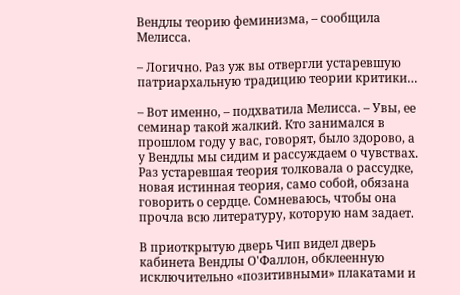Вендлы теорию феминизма, – сообщила Мелисса.

– Логично. Раз уж вы отвергли устаревшую патриархальную традицию теории критики…

– Вот именно, – подхватила Мелисса. – Увы, ее семинар такой жалкий. Кто занимался в прошлом году у вас, говорят, было здорово, а у Вендлы мы сидим и рассуждаем о чувствах. Раз устаревшая теория толковала о рассудке, новая истинная теория, само собой, обязана говорить о сердце. Сомневаюсь, чтобы она прочла всю литературу, которую нам задает.

В приоткрытую дверь Чип видел дверь кабинета Вендлы О'Фаллон, обклеенную исключительно «позитивными» плакатами и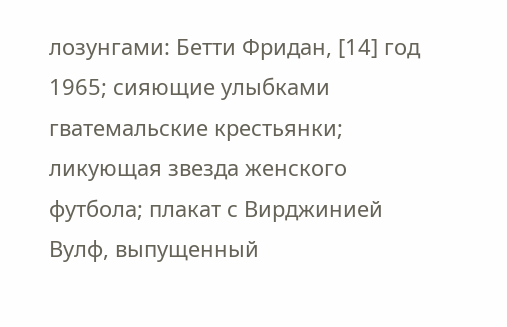лозунгами: Бетти Фридан, [14] год 1965; сияющие улыбками гватемальские крестьянки; ликующая звезда женского футбола; плакат с Вирджинией Вулф, выпущенный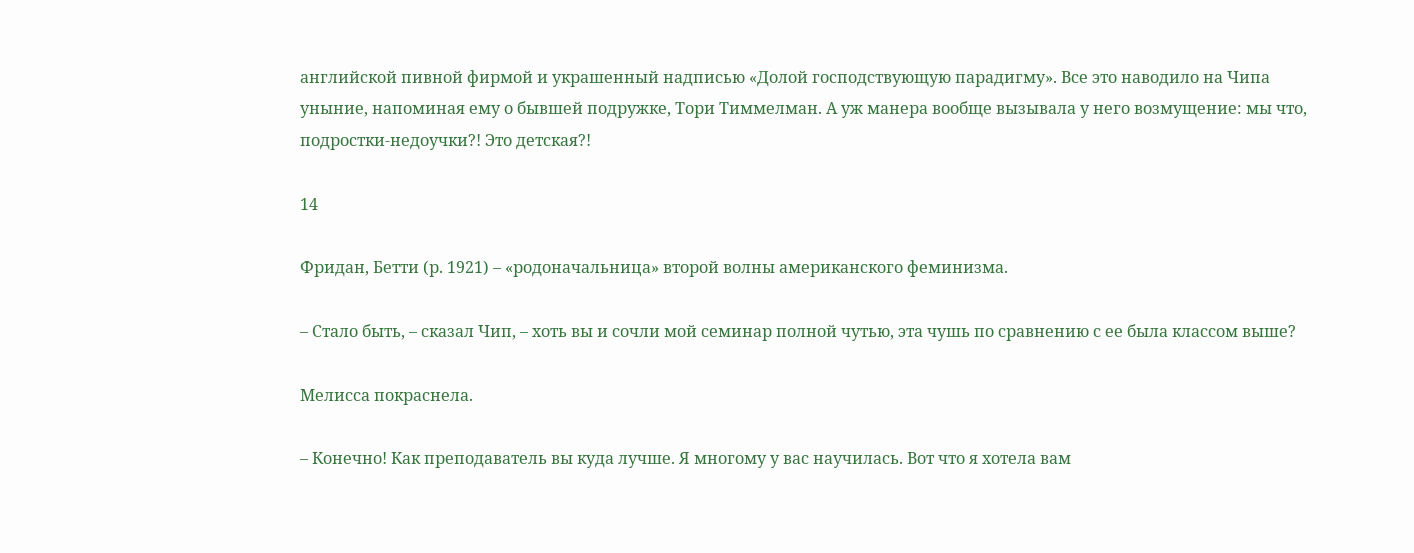английской пивной фирмой и украшенный надписью «Долой господствующую парадигму». Все это наводило на Чипа уныние, напоминая ему о бывшей подружке, Тори Тиммелман. А уж манера вообще вызывала у него возмущение: мы что, подростки-недоучки?! Это детская?!

14

Фридан, Бетти (р. 1921) – «родоначальница» второй волны американского феминизма.

– Стало быть, – сказал Чип, – хоть вы и сочли мой семинар полной чутью, эта чушь по сравнению с ее была классом выше?

Мелисса покраснела.

– Конечно! Как преподаватель вы куда лучше. Я многому у вас научилась. Вот что я хотела вам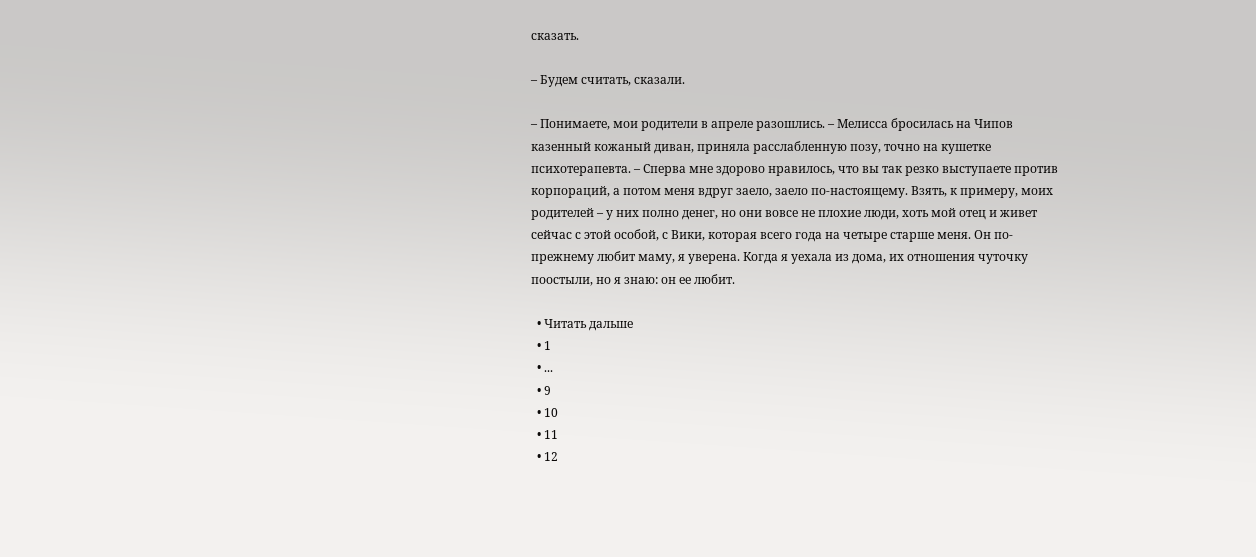сказать.

– Будем считать, сказали.

– Понимаете, мои родители в апреле разошлись. – Мелисса бросилась на Чипов казенный кожаный диван, приняла расслабленную позу, точно на кушетке психотерапевта. – Сперва мне здорово нравилось, что вы так резко выступаете против корпораций, а потом меня вдруг заело, заело по-настоящему. Взять, к примеру, моих родителей – у них полно денег, но они вовсе не плохие люди, хоть мой отец и живет сейчас с этой особой, с Вики, которая всего года на четыре старше меня. Он по-прежнему любит маму, я уверена. Когда я уехала из дома, их отношения чуточку поостыли, но я знаю: он ее любит.

  • Читать дальше
  • 1
  • ...
  • 9
  • 10
  • 11
  • 12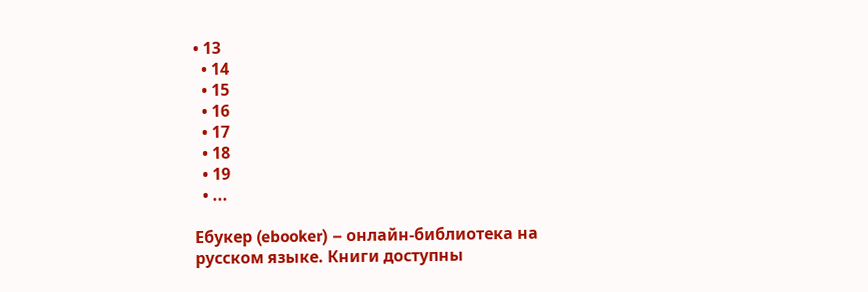• 13
  • 14
  • 15
  • 16
  • 17
  • 18
  • 19
  • ...

Ебукер (ebooker) – онлайн-библиотека на русском языке. Книги доступны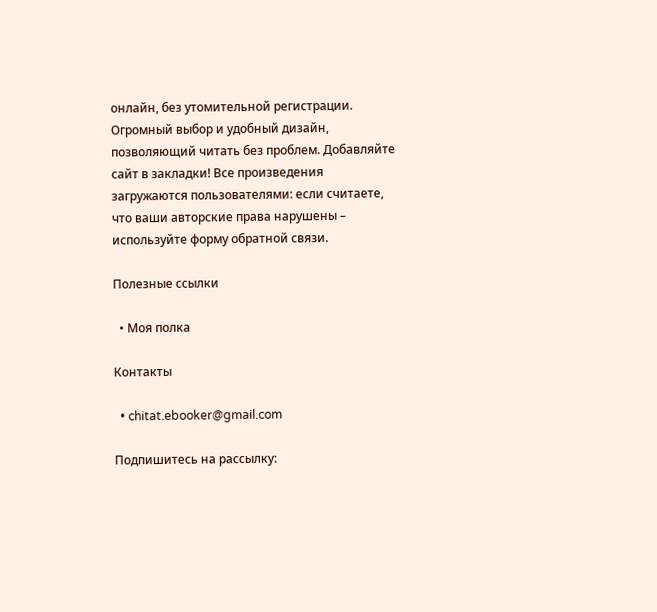онлайн, без утомительной регистрации. Огромный выбор и удобный дизайн, позволяющий читать без проблем. Добавляйте сайт в закладки! Все произведения загружаются пользователями: если считаете, что ваши авторские права нарушены – используйте форму обратной связи.

Полезные ссылки

  • Моя полка

Контакты

  • chitat.ebooker@gmail.com

Подпишитесь на рассылку: